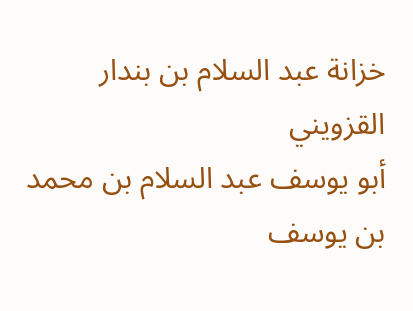خزانة عبد السلام بن بندار القزويني
أبو يوسف عبد السلام بن محمد بن يوسف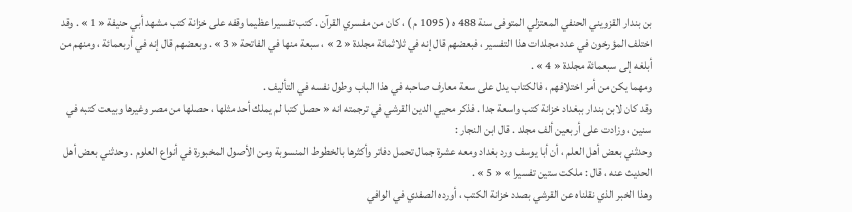بن بندار القزويني الحنفي المعتزلي المتوفى سنة 488 ه ( 1095 م ) ، كان من مفسري القرآن . كتب تفسيرا عظيما وقفه على خزانة كتب مشهد أبي حنيفة « 1 » . وقد اختلف المؤرخون في عدد مجلدات هذا التفسير ، فبعضهم قال إنه في ثلاثمائة مجلدة « 2 » ، سبعة منها في الفاتحة « 3 » . وبعضهم قال إنه في أربعمائة ، ومنهم من أبلغه إلى سبعمائة مجلدة « 4 » .
ومهما يكن من أمر اختلافهم ، فالكتاب يدل على سعة معارف صاحبه في هذا الباب وطول نفسه في التأليف .
وقد كان لابن بندار ببغداد خزانة كتب واسعة جدا . فذكر محيي الدين القرشي في ترجمته انه « حصل كتبا لم يملك أحد مثلها ، حصلها من مصر وغيرها وبيعت كتبه في سنين ، وزادت على أربعين ألف مجلد . قال ابن النجار :
وحدثني بعض أهل العلم ، أن أبا يوسف ورد بغداد ومعه عشرة جمال تحمل دفاتر وأكثرها بالخطوط المنسوبة ومن الأصول المخبورة في أنواع العلوم . وحدثني بعض أهل الحديث عنه ، قال : ملكت ستين تفسيرا » « 5 » .
وهذا الخبر الذي نقلناه عن القرشي بصدد خزانة الكتب ، أورده الصفدي في الوافي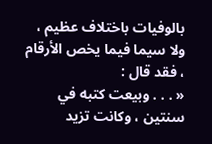بالوفيات باختلاف عظيم ، ولا سيما فيما يخص الأرقام ، فقد قال :
« . . . وبيعت كتبه في سنتين ، وكانت تزيد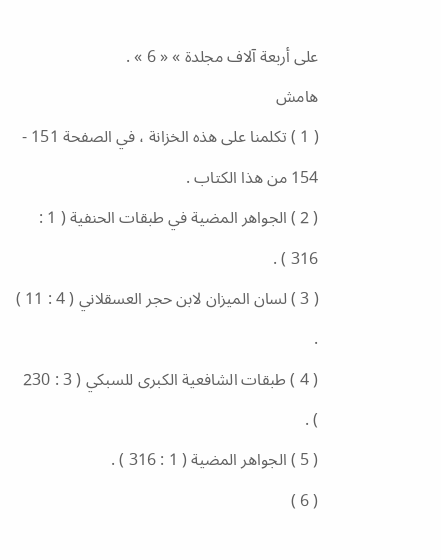على أربعة آلاف مجلدة » « 6 » .
هامش
( 1 ) تكلمنا على هذه الخزانة ، في الصفحة 151 - 154 من هذا الكتاب .
( 2 ) الجواهر المضية في طبقات الحنفية ( 1 : 316 ) .
( 3 ) لسان الميزان لابن حجر العسقلاني ( 4 : 11 ) .
( 4 ) طبقات الشافعية الكبرى للسبكي ( 3 : 230 ) .
( 5 ) الجواهر المضية ( 1 : 316 ) .
( 6 )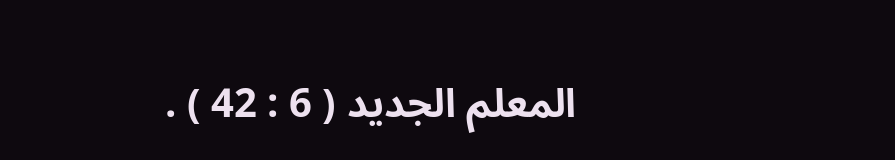المعلم الجديد ( 6 : 42 ) .